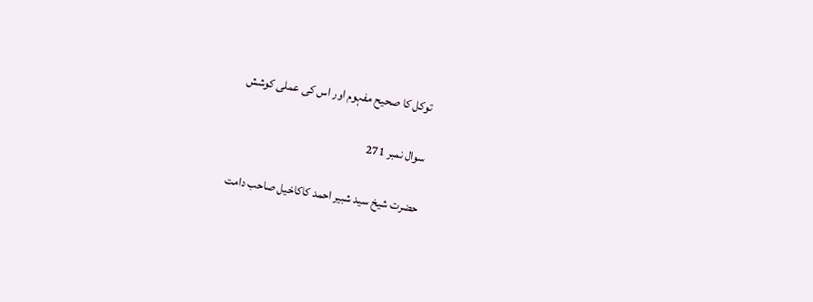توکل کا صحیح مفہوم اور اس کی عملی کوشش

سوال نمبر 271

حضرت شیخ سید شبیر احمد کاکاخیل صاحب دامت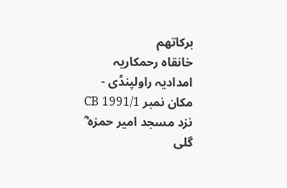برکاتھم
خانقاہ رحمکاریہ امدادیہ راولپنڈی - مکان نمبر CB 1991/1 نزد مسجد امیر حمزہ ؓ گلی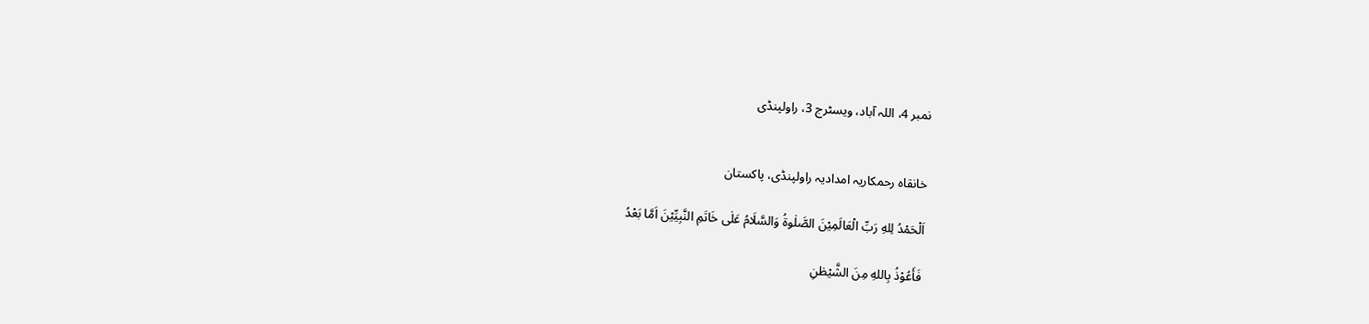نمبر 4، اللہ آباد، ویسٹرج 3، راولپنڈی


خانقاہ رحمکاریہ امدادیہ راولپنڈی، پاکستان

اَلْحَمْدُ لِلهِ رَبِّ الْعَالَمِیْنَ الصَّلٰوۃُ وَالسَّلَامُ عَلٰى خَاتَمِ النَّبِيِّيْنَ اَمَّا بَعْدُ

فَأَعُوْذُ بِاللهِ مِنَ الشَّيْطٰنِ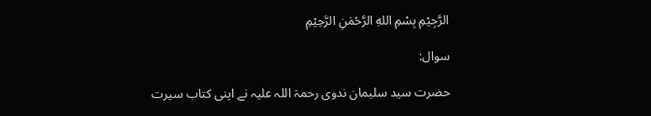الرَّجِيْمِ بِسْمِ اللهِ الرَّحْمٰنِ الرَّحِیْمِ

سوال:

حضرت سید سلیمان ندوی رحمۃ اللہ علیہ نے اپنی کتاب سیرت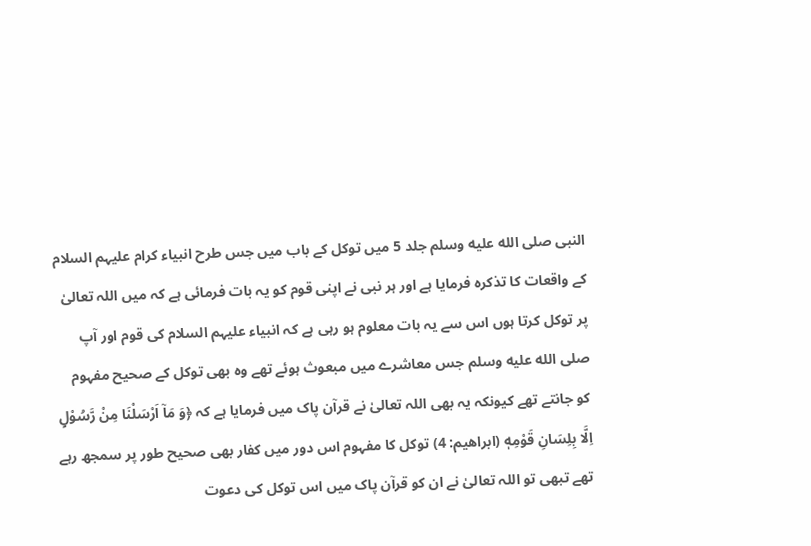النبی صلى الله عليه وسلم جلد 5 میں توکل کے باب میں جس طرح انبیاء کرام علیہم السلام کے واقعات کا تذکرہ فرمایا ہے اور ہر نبی نے اپنی قوم کو یہ بات فرمائی ہے کہ میں اللہ تعالیٰ پر توکل کرتا ہوں اس سے یہ بات معلوم ہو رہی ہے کہ انبیاء علیہم السلام کی قوم اور آپ صلى الله عليه وسلم جس معاشرے میں مبعوث ہوئے تھے وہ بھی توکل کے صحيح مفہوم کو جانتے تھے کیونکہ یہ بھی اللہ تعالیٰ نے قرآن پاک میں فرمایا ہے کہ ﴿وَ مَاۤ اَرْسَلْنَا مِنْ رَّسُوْلٍ اِلَّا بِلِسَانِ قَوْمِهٖ (ابراھیم: 4) توکل کا مفہوم اس دور میں کفار بھی صحيح طور پر سمجھ رہے تھے تبھی تو اللہ تعالیٰ نے ان کو قرآن پاک میں اس توکل کی دعوت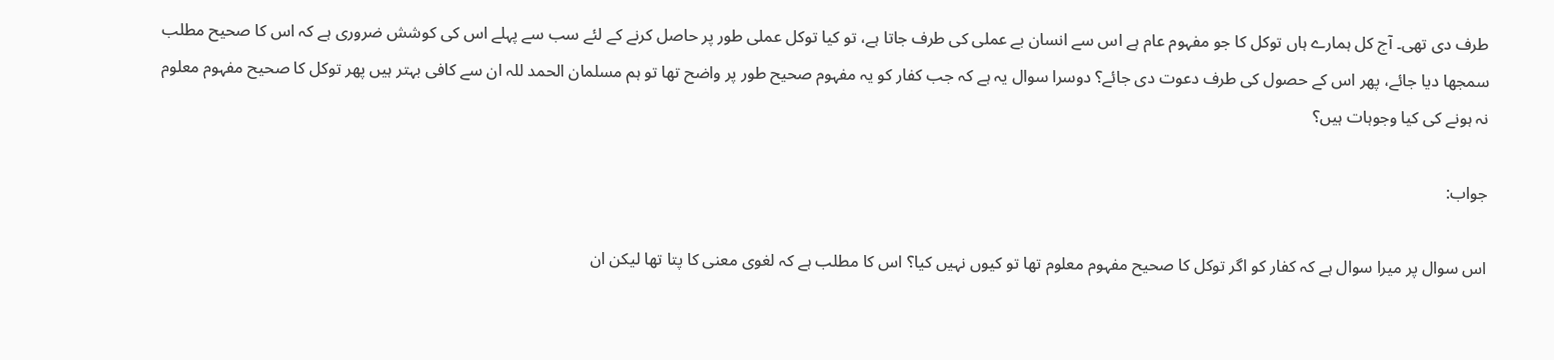طرف دی تھی۔ آج کل ہمارے ہاں توکل کا جو مفہوم عام ہے اس سے انسان بے عملی کی طرف جاتا ہے، تو کیا توکل عملی طور پر حاصل کرنے کے لئے سب سے پہلے اس کی کوشش ضروری ہے کہ اس کا صحيح مطلب سمجھا دیا جائے، پھر اس کے حصول کی طرف دعوت دی جائے؟ دوسرا سوال یہ ہے کہ جب کفار کو یہ مفہوم صحيح طور پر واضح تھا تو ہم مسلمان الحمد للہ ان سے کافی بہتر ہیں پھر توکل کا صحيح مفہوم معلوم نہ ہونے کی کیا وجوہات ہیں؟

جواب:

اس سوال پر میرا سوال ہے کہ کفار کو اگر توکل کا صحیح مفہوم معلوم تھا تو کیوں نہیں کیا؟ اس کا مطلب ہے کہ لغوی معنی کا پتا تھا لیکن ان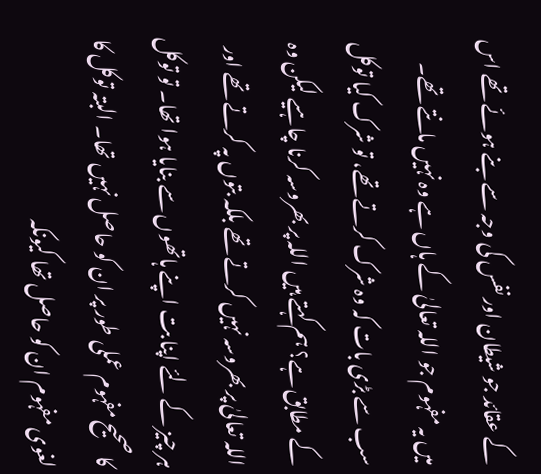کے عقائد جو شیطان اور نفس کی وجہ سے بنے ہوئے تھے اس میں یہ مفہوم جو اللہ تعالیٰ کے ہاں ہے وہ نہیں مانتے تھے۔ سب سے بڑی بات کہ وہ شرک کرتے تھے، تو شرک کیا توکل کے مطابق ہے؟ ہم کہتے ہیں اللہ پر بھروسہ کرنا چاہیے لیکن وہ اللہ تعالیٰ پر بھروسہ نہیں کرتے تھے بلکہ بتوں پہ کرتے تھے اور ہر چیز کے لئے اپنا بت اپنے ہاتھوں سے بنایا ہوا تھا۔ تو توکل کا صحیح مفہوم عملی طور پر ان کو حاصل نہیں تھا۔ البتہ توکل کا لغوی مفہوم ان کو حاصل تھا کیونکہ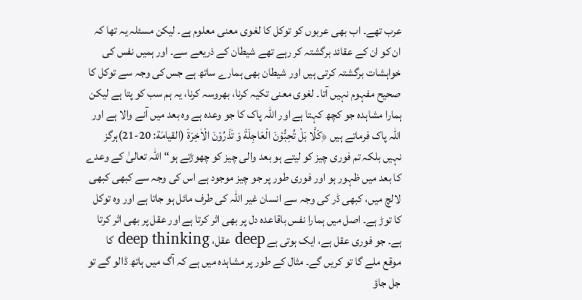عرب تھے۔ اب بھی عربوں کو توکل کا لغوى معنی معلوم ہے۔ لیکن مسئلہ یہ تھا کہ ان کو ان کے عقائد برگشتہ کر رہے تھے شیطان کے ذریعے سے۔ اور ہمیں نفس کی خواہشات برگشتہ کرتی ہیں اور شیطان بھی ہمارے ساتھ ہے جس کی وجہ سے توکل کا صحیح مفہوم نہیں آتا۔ لغوى معنی تکیہ کرنا، بھروسہ کرنا، یہ ہم سب کو پتا ہے لیکن ہمارا مشاہدہ جو کچھ کہتا ہے اور اللہ پاک کا جو وعدہ ہے وہ بعد میں آنے والا ہے اور اللہ پاک فرماتے ہیں ﴿كَلَّا بَلْ تُحِبُّوْنَ الْعَاجِلَةَ وَ تَذَرُوْنَ الْاٰخِرَةَ (القيامَة: 20-21)ہرگز نہیں بلکہ تم فوری چیز کو لیتے ہو بعد والی چیز کو چھوڑتے ہو“ اللہ تعالیٰ کے وعدے کا بعد میں ظہور ہو اور فوری طور پر جو چیز موجود ہے اس کی وجہ سے کبھی کبھی لالچ میں، کبھی ڈر کی وجہ سے انسان غیر اللہ کی طرف مائل ہو جاتا ہے اور وہ توکل کا توڑ ہے۔ اصل میں ہمارا نفس باقاعدہ دل پر بھی اثر کرتا ہے اور عقل پر بھی اثر کرتا ہے۔ جو فوری عقل ہے، ایک ہوتی ہے deep عقل، deep thinking کا موقع ملے گا تو کریں گے۔ مثال کے طور پر مشاہدہ میں ہے کہ آگ میں ہاتھ ڈالو گے تو جل جاؤ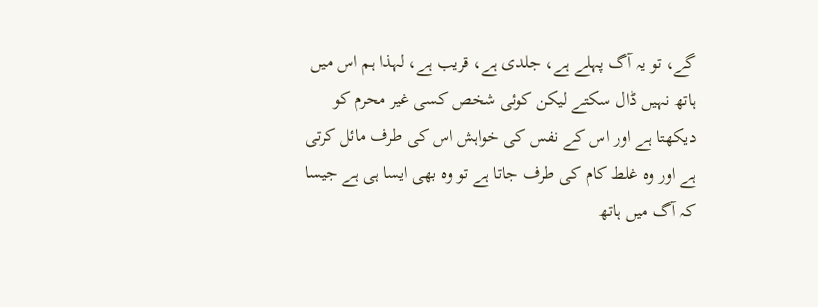گے، تو یہ آگ پہلے ہے، جلدی ہے، قریب ہے، لہذا ہم اس میں ہاتھ نہیں ڈال سکتے لیکن کوئی شخص کسی غير محرم کو دیکھتا ہے اور اس کے نفس کی خواہش اس کی طرف مائل کرتی ہے اور وہ غلط کام کی طرف جاتا ہے تو وہ بھی ایسا ہی ہے جیسا کہ آگ میں ہاتھ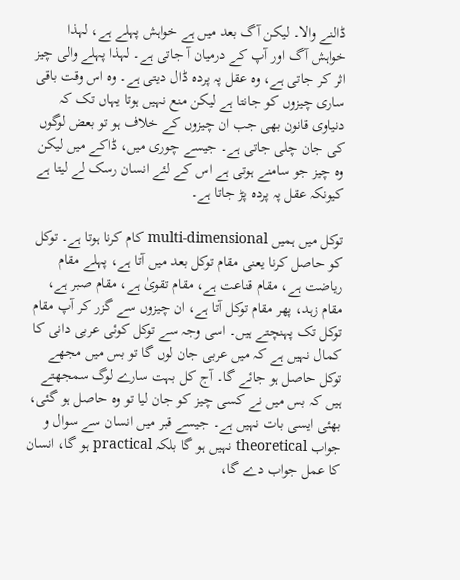ڈالنے والا۔ لیکن آگ بعد میں ہے خواہش پہلے ہے، لہذا خواہش آگ اور آپ کے درمیان آ جاتی ہے۔ لہذا پہلے والی چیز اثر کر جاتی ہے، وہ عقل پہ پردہ ڈال دیتی ہے۔ وہ اس وقت باقی سارى چیزوں کو جانتا ہے لیکن منع نہیں ہوتا یہاں تک کہ دنیاوی قانون بھی جب ان چیزوں کے خلاف ہو تو بعض لوگوں کی جان چلی جاتی ہے۔ جیسے چوری میں، ڈاکے میں لیکن وہ چیز جو سامنے ہوتی ہے اس کے لئے انسان رسک لے لیتا ہے کیونکہ عقل پہ پردہ پڑ جاتا ہے۔

توکل میں ہمیں multi-dimensional کام کرنا ہوتا ہے۔ توکل کو حاصل کرنا یعنی مقام توکل بعد میں آتا ہے، پہلے مقام ریاضت ہے، مقام قناعت ہے، مقام تقویٰ ہے، مقام صبر ہے، مقام زہد، پھر مقام توکل آتا ہے، ان چیزوں سے گزر کر آپ مقام توکل تک پہنچتے ہیں۔ اسی وجہ سے توکل کوئی عربی دانی کا کمال نہیں ہے کہ میں عربی جان لوں گا تو بس میں مجھے توکل حاصل ہو جائے گا۔ آج کل بہت سارے لوگ سمجھتے ہیں کہ بس میں نے کسی چیز کو جان لیا تو وہ حاصل ہو گئی، بھئی ایسی بات نہیں ہے۔ جیسے قبر میں انسان سے سوال و جواب theoretical نہیں ہو گا بلکہ practical ہو گا، انسان کا عمل جواب دے گا،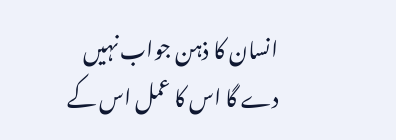انسان کا ذہن جواب نہیں دے گا اس کا عمل اس کے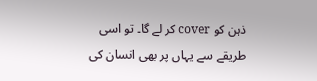ذہن کو cover کر لے گا۔ تو اسی طریقے سے یہاں پر بھی انسان کی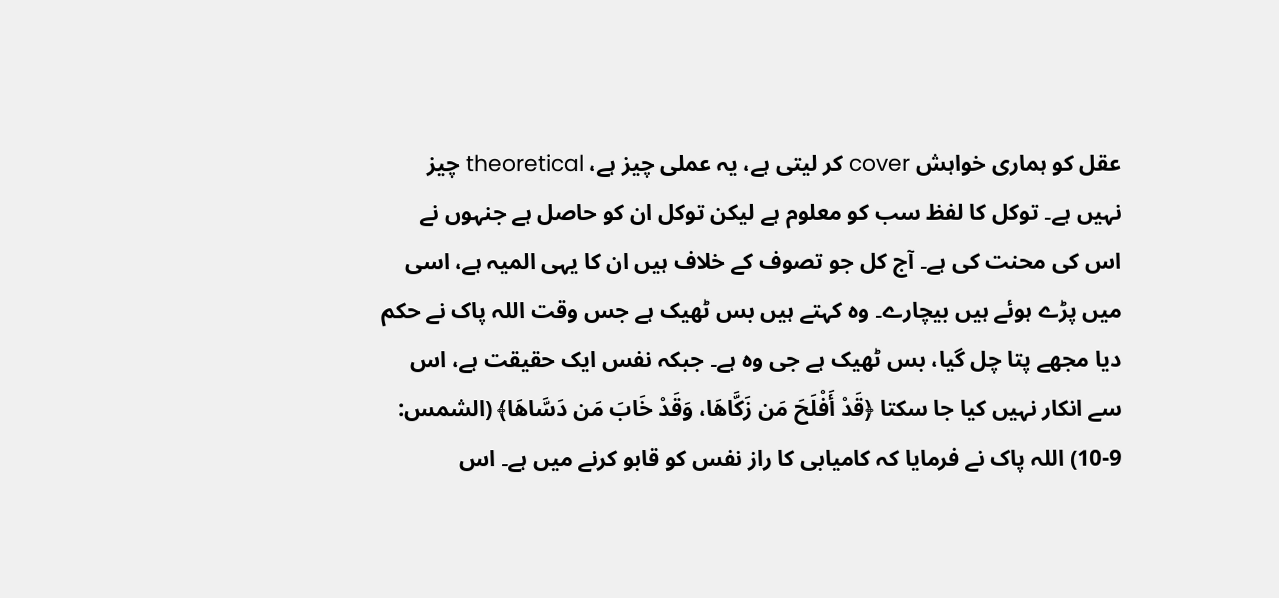عقل کو ہماری خواہش cover کر لیتی ہے، یہ عملی چیز ہے، theoretical چیز نہیں ہے۔ توکل کا لفظ سب کو معلوم ہے لیکن توکل ان کو حاصل ہے جنہوں نے اس کی محنت کی ہے۔ آج کل جو تصوف کے خلاف ہیں ان کا یہی المیہ ہے، اسی میں پڑے ہوئے ہیں بیچارے۔ وہ کہتے ہیں بس ٹھیک ہے جس وقت اللہ پاک نے حکم دیا مجھے پتا چل گیا، بس ٹھیک ہے جی وہ ہے۔ جبکہ نفس ایک حقیقت ہے، اس سے انکار نہیں کیا جا سکتا ﴿قَدْ أَفْلَحَ مَن زَكَّاهَا، وَقَدْ خَابَ مَن دَسَّاهَا﴾ (الشمس: 9-10) اللہ پاک نے فرمایا کہ کامیابی کا راز نفس کو قابو کرنے میں ہے۔ اس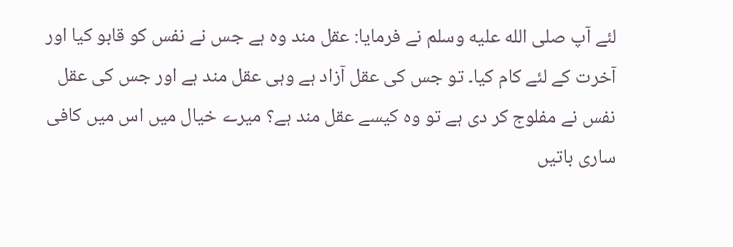لئے آپ صلى الله عليه وسلم نے فرمایا: عقل مند وہ ہے جس نے نفس کو قابو کیا اور آخرت کے لئے کام کیا۔ تو جس کی عقل آزاد ہے وہی عقل مند ہے اور جس کی عقل نفس نے مفلوج کر دی ہے تو وہ کیسے عقل مند ہے؟ میرے خیال میں اس میں کافی ساری باتیں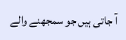آ جاتی ہیں جو سمجھنے والے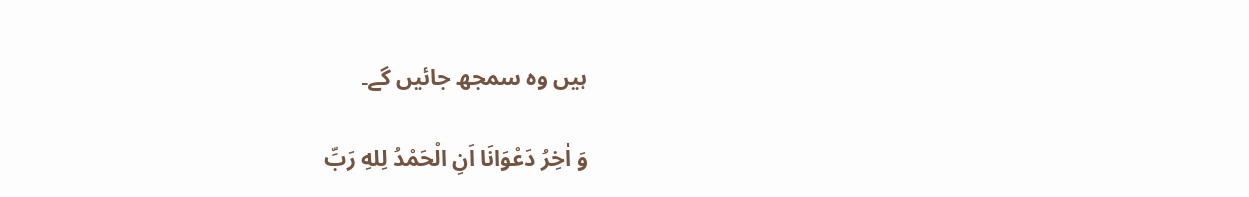ہیں وہ سمجھ جائیں گے۔

وَ اٰخِرُ دَعْوَانَا اَنِ الْحَمْدُ لِلهِ رَبِّ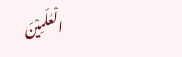الْعٰلَمِیْنَ